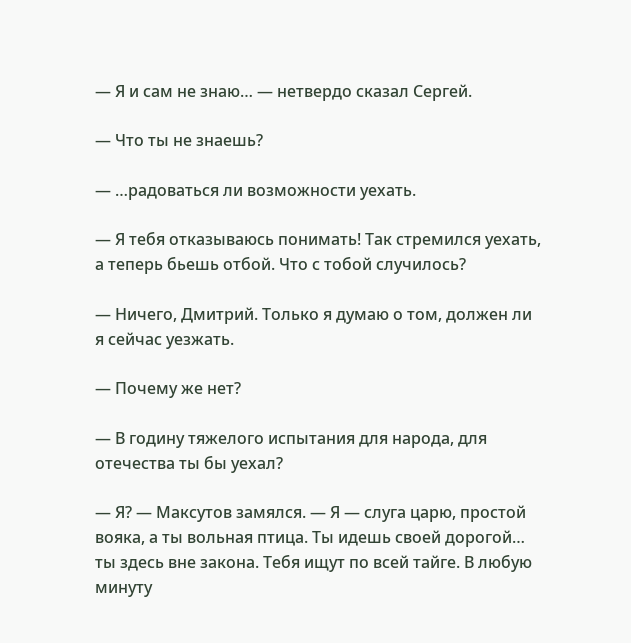— Я и сам не знаю… — нетвердо сказал Сергей.

— Что ты не знаешь?

— …радоваться ли возможности уехать.

— Я тебя отказываюсь понимать! Так стремился уехать, а теперь бьешь отбой. Что с тобой случилось?

— Ничего, Дмитрий. Только я думаю о том, должен ли я сейчас уезжать.

— Почему же нет?

— В годину тяжелого испытания для народа, для отечества ты бы уехал?

— Я? — Максутов замялся. — Я — слуга царю, простой вояка, а ты вольная птица. Ты идешь своей дорогой… ты здесь вне закона. Тебя ищут по всей тайге. В любую минуту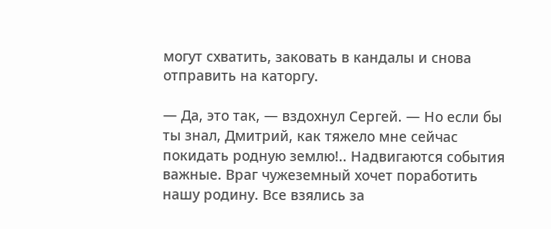могут схватить, заковать в кандалы и снова отправить на каторгу.

— Да, это так, — вздохнул Сергей. — Но если бы ты знал, Дмитрий, как тяжело мне сейчас покидать родную землю!.. Надвигаются события важные. Враг чужеземный хочет поработить нашу родину. Все взялись за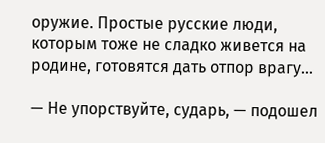оружие. Простые русские люди, которым тоже не сладко живется на родине, готовятся дать отпор врагу…

— Не упорствуйте, сударь, — подошел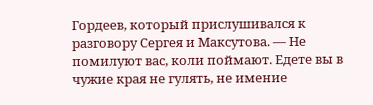Гордеев, который прислушивался к разговору Сергея и Максутова. — Не помилуют вас, коли поймают. Едете вы в чужие края не гулять, не имение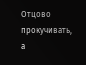Отцово прокучивать, а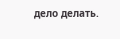дело делать.